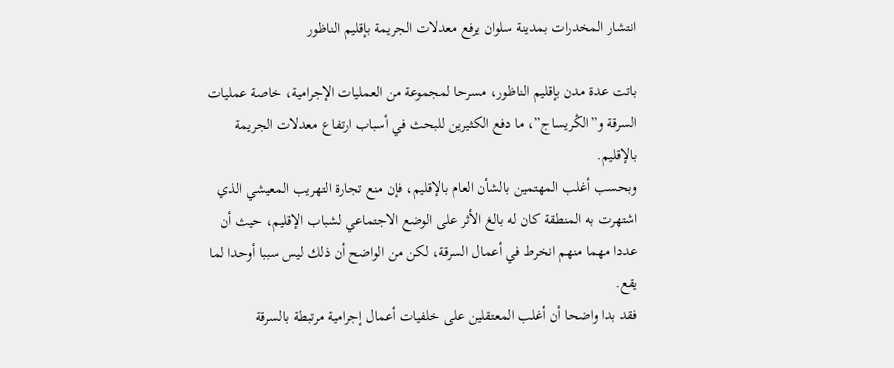انتشار المخدرات بمدينة سلوان يرفع معدلات الجريمة بإقليم الناظور

باتت عدة مدن بإقليم الناظور، مسرحا لمجموعة من العمليات الإجرامية، خاصة عمليات السرقة و”الݣريساج”، ما دفع الكثيرين للبحث في أسباب ارتفاع معدلات الجريمة بالإقليم.
وبحسب أغلب المهتمين بالشأن العام بالإقليم، فإن منع تجارة التهريب المعيشي الذي اشتهرت به المنطقة كان له بالغ الأثر على الوضع الاجتماعي لشباب الإقليم، حيث أن عددا مهما منهم انخرط في أعمال السرقة، لكن من الواضح أن ذلك ليس سببا أوحدا لما يقع.
فقد بدا واضحا أن أغلب المعتقلين على خلفيات أعمال إجرامية مرتبطة بالسرقة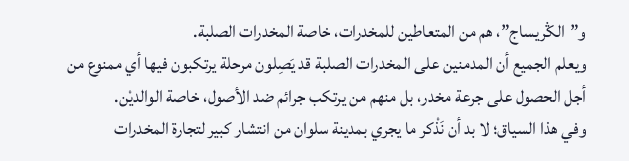و”الݣريساج”، هم من المتعاطين للمخدرات، خاصة المخدرات الصلبة.
ويعلم الجميع أن المدمنين على المخدرات الصلبة قد يَصِلون مرحلة يرتكبون فيها أي ممنوع من أجل الحصول على جرعة مخدر، بل منهم من يرتكب جرائم ضد الأصول، خاصة الوالديْن.
وفي هذا السياق؛ لا بد أن نَذْكر ما يجري بمدينة سلوان من انتشار كبير لتجارة المخدرات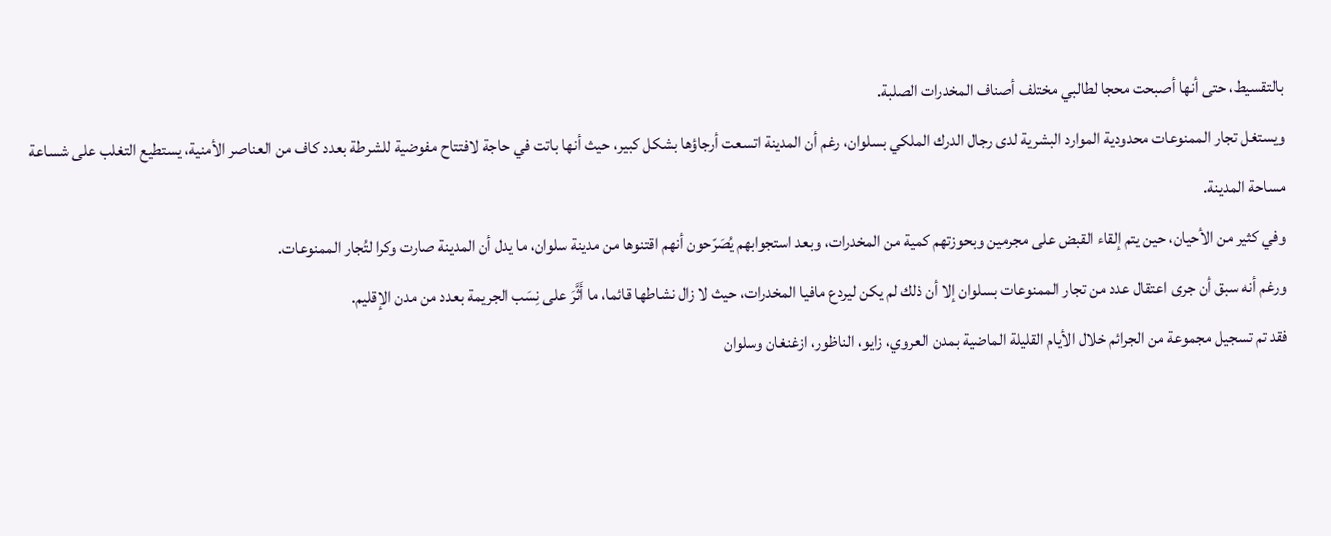بالتقسيط، حتى أنها أصبحت محجا لطالبي مختلف أصناف المخدرات الصلبة.
ويستغل تجار الممنوعات محدودية الموارد البشرية لدى رجال الدرك الملكي بسلوان، رغم أن المدينة اتسعت أرجاؤها بشكل كبير، حيث أنها باتت في حاجة لافتتاح مفوضية للشرطة بعدد كاف من العناصر الأمنية، يستطيع التغلب على شساعة مساحة المدينة.
وفي كثير من الأحيان، حين يتم إلقاء القبض على مجرمين وبحوزتهم كمية من المخدرات، وبعد استجوابهم يُصَرّحون أنهم اقتنوها من مدينة سلوان، ما يدل أن المدينة صارت وكرا لتُجار الممنوعات.
ورغم أنه سبق أن جرى اعتقال عدد من تجار الممنوعات بسلوان إلا أن ذلك لم يكن ليردع مافيا المخدرات، حيث لا زال نشاطها قائما، ما أَثَّرَ على نِسَب الجريمة بعدد من مدن الإقليم.
فقد تم تسجيل مجموعة من الجرائم خلال الأيام القليلة الماضية بمدن العروي، زايو، الناظور، ازغنغان وسلوان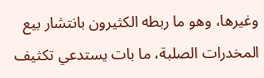وغيرها، وهو ما ربطه الكثيرون بانتشار بيع المخدرات الصلبة، ما بات يستدعي تكثيف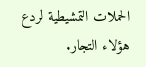الحملات التمشيطية لردع هؤلاء التجار.